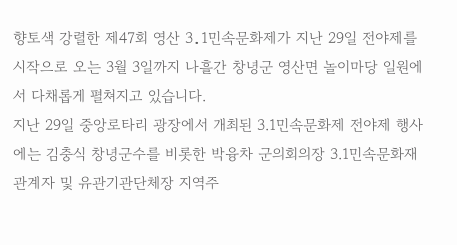향토색 강렬한 제47회 영산 3․1민속문화제가 지난 29일 전야제를 시작으로 오는 3월 3일까지 나흘간 창녕군 영산면 놀이마당 일원에서 다채롭게 펼쳐지고 있습니다.
지난 29일 중앙로타리 광장에서 개최된 3.1민속문화제 전야제 행사에는 김충식 창녕군수를 비롯한 박융차 군의회의장 3.1민속문화재 관계자 및 유관기관단체장 지역주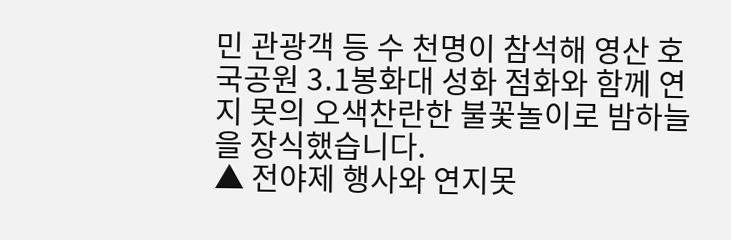민 관광객 등 수 천명이 참석해 영산 호국공원 3․1봉화대 성화 점화와 함께 연지 못의 오색찬란한 불꽃놀이로 밤하늘을 장식했습니다.
▲ 전야제 행사와 연지못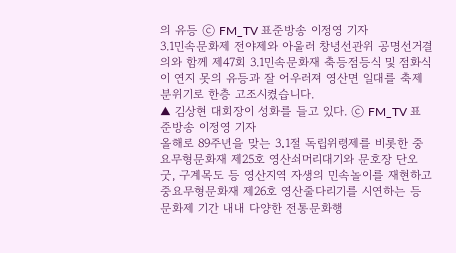의 유등 ⓒ FM_TV 표준방송 이정영 기자
3.1민속문화제 전야제와 아울러 창녕선관위 공명선거결의와 함께 제47회 3.1민속문화재 축등점등식 및 점화식이 연지 못의 유등과 잘 어우러져 영산면 일대를 축제 분위기로 한층 고조시켰습니다.
▲ 김상현 대회장이 성화를 들고 있다. ⓒ FM_TV 표준방송 이정영 기자
올해로 89주년을 맞는 3․1절 독립위령제를 비롯한 중요무형문화재 제25호 영산쇠머리대기와 문호장 단오굿, 구계목도 등 영산지역 자생의 민속놀이를 재현하고 중요무형문화재 제26호 영산줄다리기를 시연하는 등 문화제 기간 내내 다양한 전통문화행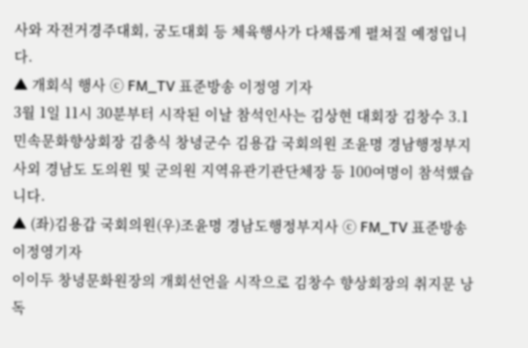사와 자전거경주대회, 궁도대회 등 체육행사가 다채롭게 펼쳐질 예정입니다.
▲ 개회식 행사 ⓒ FM_TV 표준방송 이정영 기자
3월 1일 11시 30분부터 시작된 이날 참석인사는 김상현 대회장 김창수 3.1민속문화향상회장 김충식 창녕군수 김용갑 국회의원 조윤명 경남행정부지사외 경남도 도의원 및 군의원 지역유관기관단체장 등 100여명이 참석했습니다.
▲ (좌)김용갑 국회의원(우)조윤명 경남도행정부지사 ⓒ FM_TV 표준방송 이정영기자
이이두 창녕문화원장의 개회선언을 시작으로 김창수 향상회장의 취지문 낭독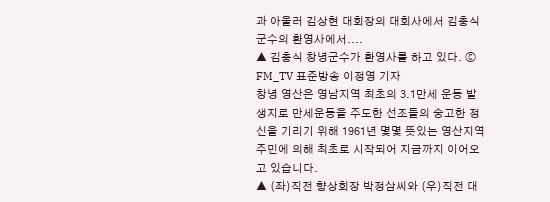과 아울러 김상현 대회장의 대회사에서 김충식군수의 환영사에서....
▲ 김충식 창녕군수가 환영사를 하고 있다. ⓒ FM_TV 표준방송 이정영 기자
창녕 영산은 영남지역 최초의 3․1만세 운동 발생지로 만세운동을 주도한 선조들의 숭고한 정신을 기리기 위해 1961년 몇몇 뜻있는 영산지역주민에 의해 최초로 시작되어 지금까지 이어오고 있습니다.
▲ (좌)직전 향상회장 박정삼씨와 (우)직전 대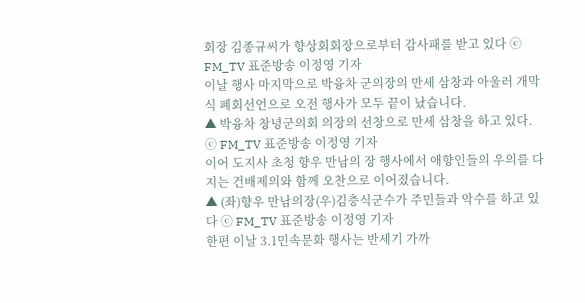회장 김종규씨가 향상회회장으로부터 감사패를 받고 있다 ⓒ FM_TV 표준방송 이정영 기자
이날 행사 마지막으로 박융차 군의장의 만세 삼창과 아울러 개막식 폐회선언으로 오전 행사가 모두 끝이 났습니다.
▲ 박융차 창녕군의회 의장의 선창으로 만세 삼창을 하고 있다. ⓒ FM_TV 표준방송 이정영 기자
이어 도지사 초청 향우 만남의 장 행사에서 애향인들의 우의를 다지는 건배제의와 함께 오찬으로 이어졌습니다.
▲ (좌)향우 만남의장(우)김충식군수가 주민들과 악수를 하고 있다 ⓒ FM_TV 표준방송 이정영 기자
한편 이날 3.1민속문화 행사는 반세기 가까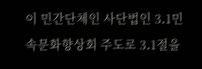이 민간단체인 사단법인 3․1민속문화향상회 주도로 3․1절을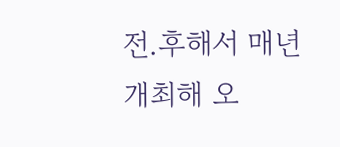전.후해서 매년 개최해 오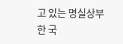고 있는 명실상부한 국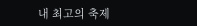내 최고의 축제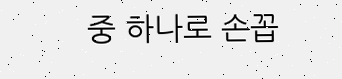중 하나로 손꼽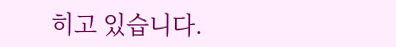히고 있습니다.